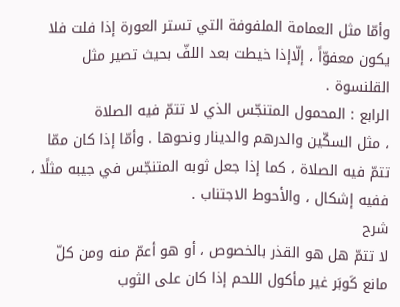وأمّا مثل العمامة الملفوفة التي تستر العورة إذا فلت فلا يكون معفوّاً ، إلّاإذا خيطت بعد اللفّ بحيث تصير مثل القلنسوة .
الرابع : المحمول المتنجّس الذي لا تتمّ فيه الصلاة
، مثل السكّين والدرهم والدينار ونحوها . وأمّا إذا كان ممّا تتمّ فيه الصلاة ، كما إذا جعل ثوبه المتنجّس في جيبه مثلًا ، ففيه إشكال ، والأحوط الاجتناب .
شرح
لا تتمّ هل هو القذر بالخصوص ، أو هو أعمّ منه ومن كلّ مانع كَوبَر غير مأكول اللحم إذا كان على الثوب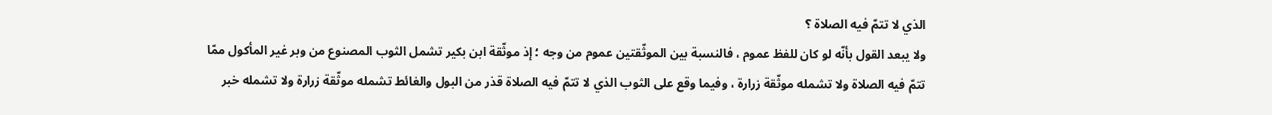الذي لا تتمّ فيه الصلاة ؟
ولا يبعد القول بأنّه لو كان للفظ عموم ، فالنسبة بين الموثّقتين عموم من وجه ؛ إذ موثّقة ابن بكير تشمل الثوب المصنوع من وبر غير المأكول ممّا تتمّ فيه الصلاة ولا تشمله موثّقة زرارة ، وفيما وقع على الثوب الذي لا تتمّ فيه الصلاة قذر من البول والغائط تشمله موثّقة زرارة ولا تشمله خبر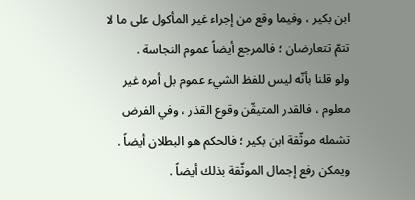ابن بكير ، وفيما وقع من إجراء غير المأكول على ما لا تتمّ تتعارضان ؛ فالمرجع أيضاً عموم النجاسة .
ولو قلنا بأنّه ليس للفظ الشيء عموم بل أمره غير معلوم ، فالقدر المتيقّن وقوع القذر ، وفي الفرض تشمله موثّقة ابن بكير ؛ فالحكم هو البطلان أيضاً . ويمكن رفع إجمال الموثّقة بذلك أيضاً .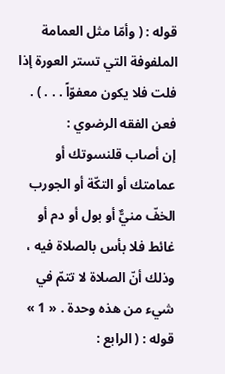قوله : ( وأمّا مثل العمامة الملفوفة التي تستر العورة إذا فلت فلا يكون معفوّاً . . . ) .
فعن الفقه الرضوي :
إن أصاب قلنسوتك أو عمامتك أو التكّة أو الجورب الخفّ منيٌّ أو بول أو دم أو غائط فلا بأس بالصلاة فيه ، وذلك أنّ الصلاة لا تتمّ في شيء من هذه وحدة . « 1 » قوله : ( الرابع :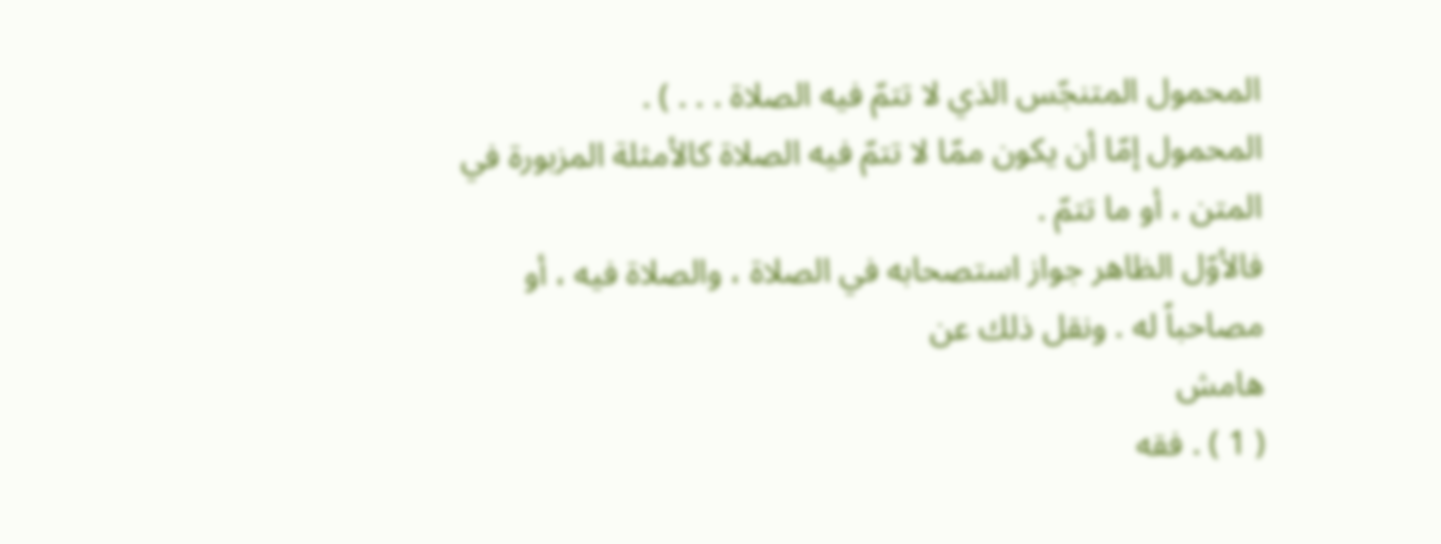المحمول المتنجّس الذي لا تتمّ فيه الصلاة . . . ) .
المحمول إمّا أن يكون ممّا لا تتمّ فيه الصلاة كالأمثلة المزبورة في المتن ، أو ما تتمّ .
فالأوّل الظاهر جواز استصحابه في الصلاة ، والصلاة فيه ، أو مصاحباً له . ونقل ذلك عن
هامش
( 1 ) . فقه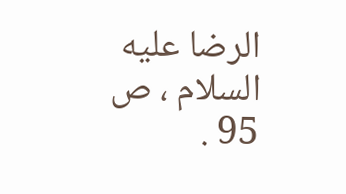الرضا عليه السلام ، ص 95 .